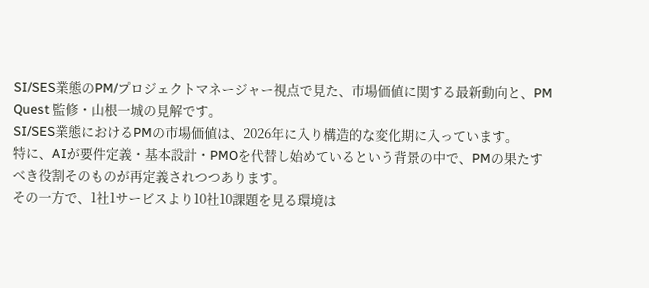SI/SES業態のPM/プロジェクトマネージャー視点で見た、市場価値に関する最新動向と、PM Quest 監修・山根一城の見解です。
SI/SES業態におけるPMの市場価値は、2026年に入り構造的な変化期に入っています。
特に、AIが要件定義・基本設計・PMOを代替し始めているという背景の中で、PMの果たすべき役割そのものが再定義されつつあります。
その一方で、1社1サービスより10社10課題を見る環境は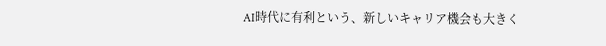AI時代に有利という、新しいキャリア機会も大きく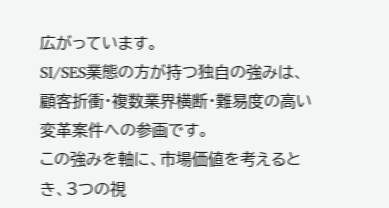広がっています。
SI/SES業態の方が持つ独自の強みは、顧客折衝・複数業界横断・難易度の高い変革案件への参画です。
この強みを軸に、市場価値を考えるとき、3つの視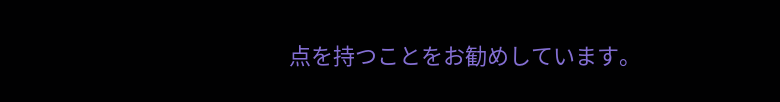点を持つことをお勧めしています。